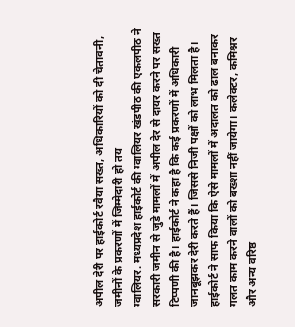अपील देरी पर हाईकोर्ट रवैया सख्त, अधिकारियों को दी चेतावनी, जमीनों के प्रकरणों में जिम्मेदारी हो तय
ग्वालियर. मध्यप्रदेश हाईकोर्ट की ग्वालियर खंडपीठ की एकलपीठ ने सरकारी जमीन से जुडे मामलों में अपील देर से दायर करने पर सख्त टिप्पणी की है। हाईकोर्ट ने कहा है कि कई प्रकरणों में अधिकारी जानबूझकर देरी करते हैं। जिससे निजी पक्षों को लाभ मिलता है। हाईकोर्ट ने साफ किया कि ऐसे मामलों में अदालत को ढाल बनाकर गलत काम करने वालों को बख्शा नहीं जायेगा। कलेक्टर, कमिश्नर और अन्य वरिष्ठ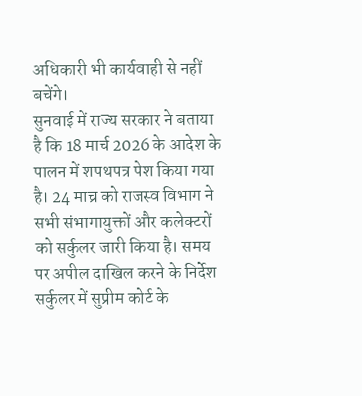अधिकारी भी कार्यवाही से नहीं बचेंगे।
सुनवाई में राज्य सरकार ने बताया है कि 18 मार्च 2026 के आदेश के पालन में शपथपत्र पेश किया गया है। 24 माच्र को राजस्व विभाग ने सभी संभागायुक्तों और कलेक्टरों को सर्कुलर जारी किया है। समय पर अपील दाखिल करने के निर्देश सर्कुलर में सुप्रीम कोर्ट के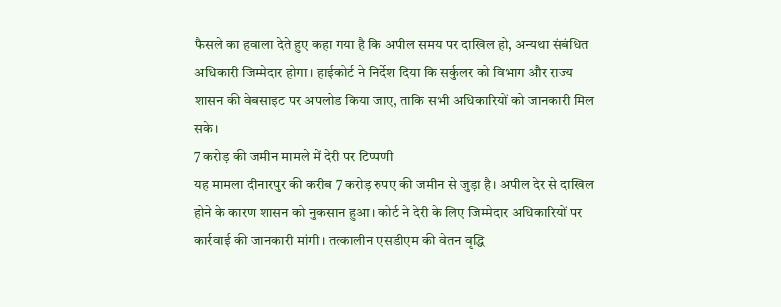फैसले का हवाला देते हुए कहा गया है कि अपील समय पर दाखिल हो, अन्यथा संबंधित अधिकारी जिम्मेदार होगा। हाईकोर्ट ने निर्देश दिया कि सर्कुलर को विभाग और राज्य शासन की वेबसाइट पर अपलोड किया जाए, ताकि सभी अधिकारियों को जानकारी मिल सके।
7 करोड़ की जमीन मामले में देरी पर टिप्पणी
यह मामला दीनारपुर की करीब 7 करोड़ रुपए की जमीन से जुड़ा है। अपील देर से दाखिल होने के कारण शासन को नुकसान हुआ। कोर्ट ने देरी के लिए जिम्मेदार अधिकारियों पर कार्रवाई की जानकारी मांगी। तत्कालीन एसडीएम की वेतन वृद्धि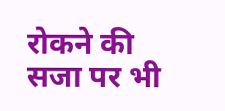रोकने की सजा पर भी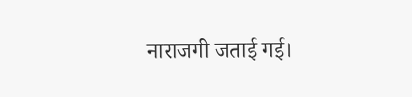नाराजगी जताई गई।